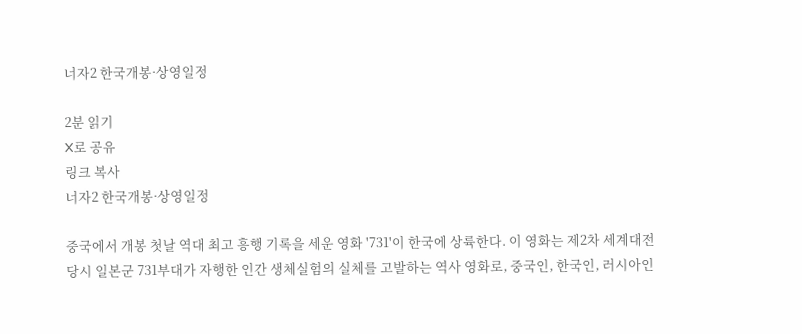너자2 한국개봉·상영일정

2분 읽기
X로 공유
링크 복사
너자2 한국개봉·상영일정

중국에서 개봉 첫날 역대 최고 흥행 기록을 세운 영화 '731'이 한국에 상륙한다. 이 영화는 제2차 세계대전 당시 일본군 731부대가 자행한 인간 생체실험의 실체를 고발하는 역사 영화로, 중국인, 한국인, 러시아인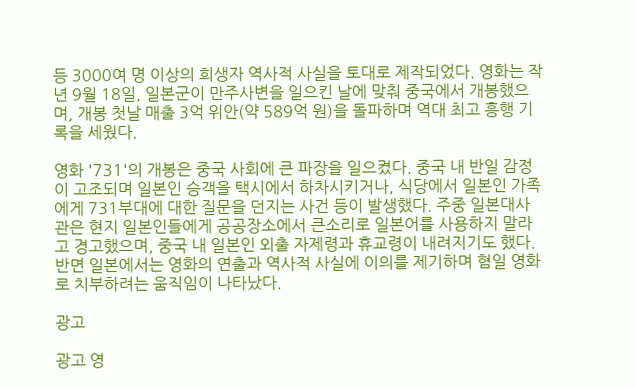등 3000여 명 이상의 희생자 역사적 사실을 토대로 제작되었다. 영화는 작년 9월 18일, 일본군이 만주사변을 일으킨 날에 맞춰 중국에서 개봉했으며, 개봉 첫날 매출 3억 위안(약 589억 원)을 돌파하며 역대 최고 흥행 기록을 세웠다.

영화 '731'의 개봉은 중국 사회에 큰 파장을 일으켰다. 중국 내 반일 감정이 고조되며 일본인 승객을 택시에서 하차시키거나, 식당에서 일본인 가족에게 731부대에 대한 질문을 던지는 사건 등이 발생했다. 주중 일본대사관은 현지 일본인들에게 공공장소에서 큰소리로 일본어를 사용하지 말라고 경고했으며, 중국 내 일본인 외출 자제령과 휴교령이 내려지기도 했다. 반면 일본에서는 영화의 연출과 역사적 사실에 이의를 제기하며 혐일 영화로 치부하려는 움직임이 나타났다.

광고

광고 영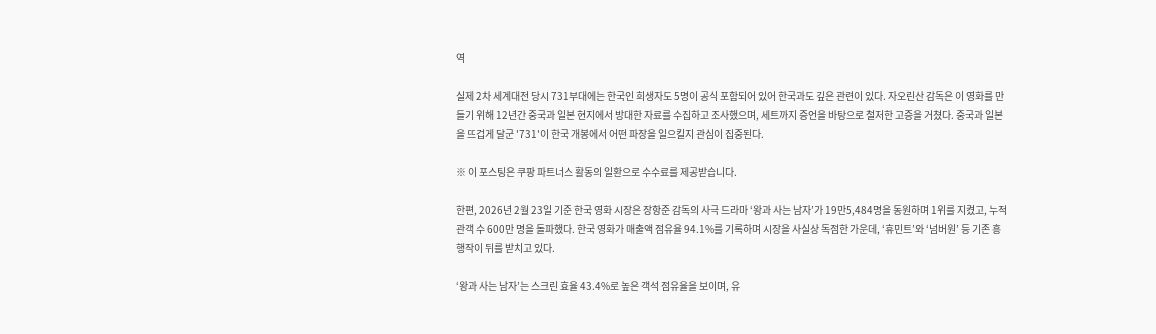역

실제 2차 세계대전 당시 731부대에는 한국인 희생자도 5명이 공식 포함되어 있어 한국과도 깊은 관련이 있다. 자오린산 감독은 이 영화를 만들기 위해 12년간 중국과 일본 현지에서 방대한 자료를 수집하고 조사했으며, 세트까지 증언을 바탕으로 철저한 고증을 거쳤다. 중국과 일본을 뜨겁게 달군 '731'이 한국 개봉에서 어떤 파장을 일으킬지 관심이 집중된다.

※ 이 포스팅은 쿠팡 파트너스 활동의 일환으로 수수료를 제공받습니다.

한편, 2026년 2월 23일 기준 한국 영화 시장은 장항준 감독의 사극 드라마 ‘왕과 사는 남자’가 19만5,484명을 동원하며 1위를 지켰고, 누적 관객 수 600만 명을 돌파했다. 한국 영화가 매출액 점유율 94.1%를 기록하며 시장을 사실상 독점한 가운데, ‘휴민트’와 ‘넘버원’ 등 기존 흥행작이 뒤를 받치고 있다.

‘왕과 사는 남자’는 스크린 효율 43.4%로 높은 객석 점유율을 보이며, 유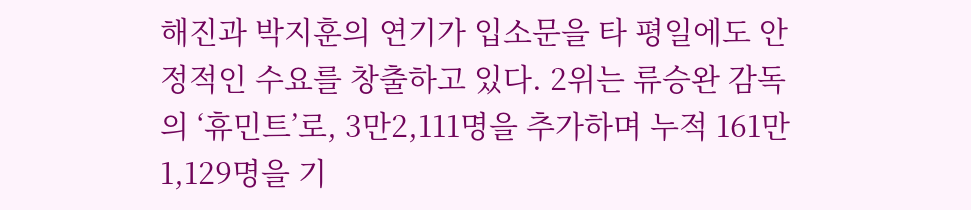해진과 박지훈의 연기가 입소문을 타 평일에도 안정적인 수요를 창출하고 있다. 2위는 류승완 감독의 ‘휴민트’로, 3만2,111명을 추가하며 누적 161만1,129명을 기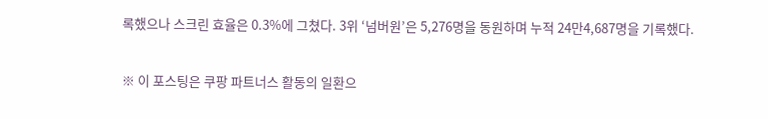록했으나 스크린 효율은 0.3%에 그쳤다. 3위 ‘넘버원’은 5,276명을 동원하며 누적 24만4,687명을 기록했다.

※ 이 포스팅은 쿠팡 파트너스 활동의 일환으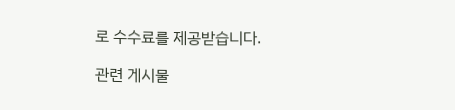로 수수료를 제공받습니다.

관련 게시물